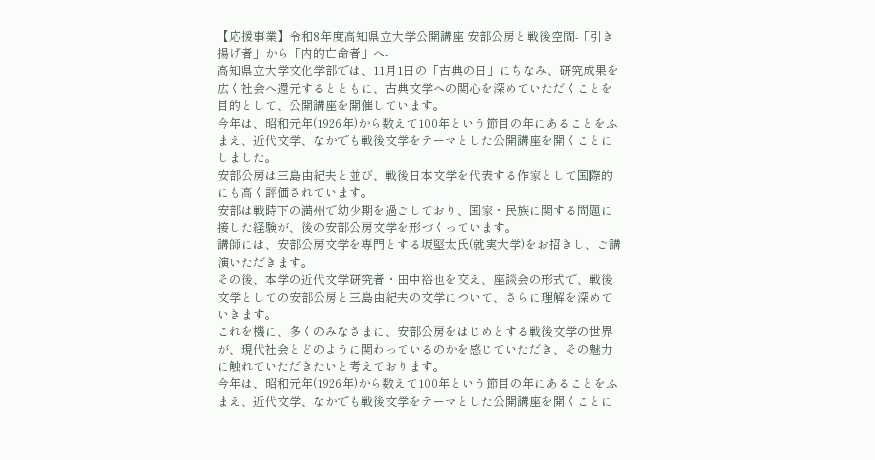【応援事業】令和8年度高知県立大学公開講座 安部公房と戦後空間-「引き揚げ者」から「内的亡命者」へ-
高知県立大学文化学部では、11月1日の「古典の日」にちなみ、研究成果を広く社会へ還元するとともに、古典文学への関心を深めていただくことを目的として、公開講座を開催しています。
今年は、昭和元年(1926年)から数えて100年という節目の年にあることをふまえ、近代文学、なかでも戦後文学をテーマとした公開講座を開くことにしました。
安部公房は三島由紀夫と並び、戦後日本文学を代表する作家として国際的にも高く評価されています。
安部は戦時下の満州で幼少期を過ごしており、国家・民族に関する問題に接した経験が、後の安部公房文学を形づくっています。
講師には、安部公房文学を専門とする坂堅太氏(就実大学)をお招きし、ご講演いただきます。
その後、本学の近代文学研究者・田中裕也を交え、座談会の形式で、戦後文学としての安部公房と三島由紀夫の文学について、さらに理解を深めていきます。
これを機に、多くのみなさまに、安部公房をはじめとする戦後文学の世界が、現代社会とどのように関わっているのかを感じていただき、その魅力に触れていただきたいと考えております。
今年は、昭和元年(1926年)から数えて100年という節目の年にあることをふまえ、近代文学、なかでも戦後文学をテーマとした公開講座を開くことに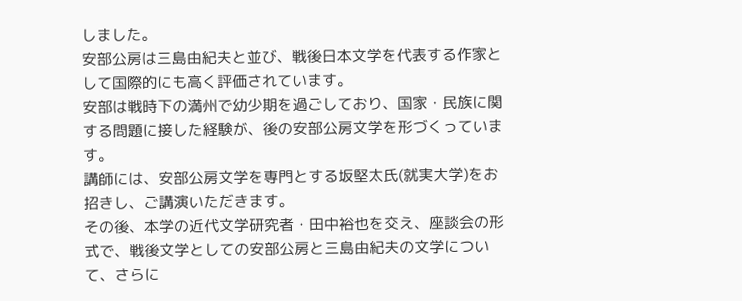しました。
安部公房は三島由紀夫と並び、戦後日本文学を代表する作家として国際的にも高く評価されています。
安部は戦時下の満州で幼少期を過ごしており、国家・民族に関する問題に接した経験が、後の安部公房文学を形づくっています。
講師には、安部公房文学を専門とする坂堅太氏(就実大学)をお招きし、ご講演いただきます。
その後、本学の近代文学研究者・田中裕也を交え、座談会の形式で、戦後文学としての安部公房と三島由紀夫の文学について、さらに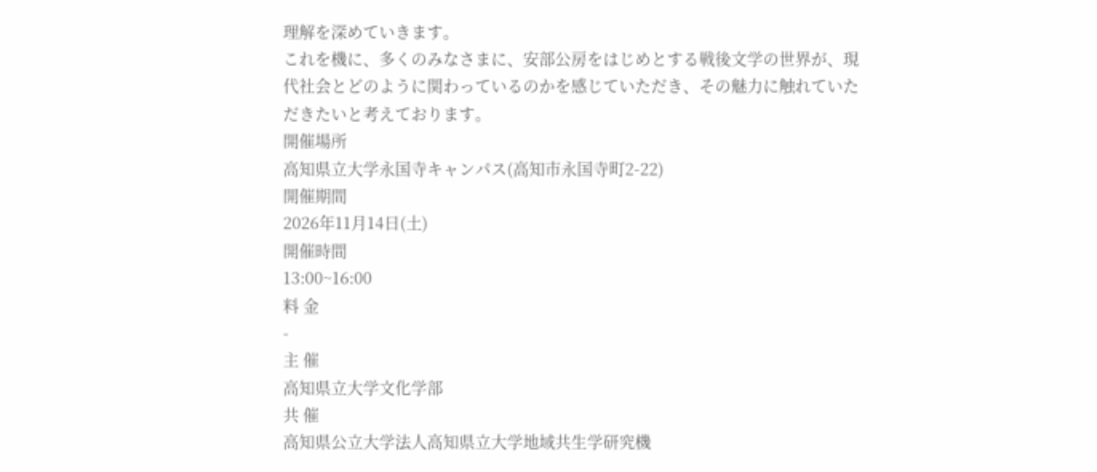理解を深めていきます。
これを機に、多くのみなさまに、安部公房をはじめとする戦後文学の世界が、現代社会とどのように関わっているのかを感じていただき、その魅力に触れていただきたいと考えております。
開催場所
高知県立大学永国寺キャンパス(高知市永国寺町2-22)
開催期間
2026年11月14日(土)
開催時間
13:00~16:00
料 金
-
主 催
高知県立大学文化学部
共 催
高知県公立大学法人高知県立大学地域共生学研究機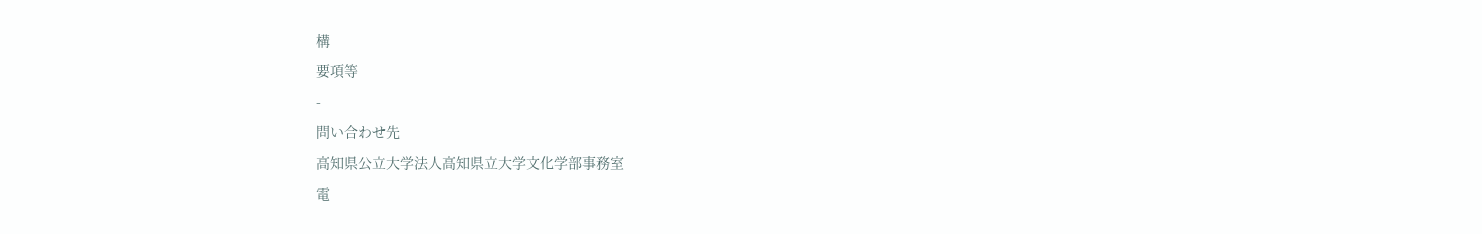構
要項等
-
問い合わせ先
高知県公立大学法人高知県立大学文化学部事務室
電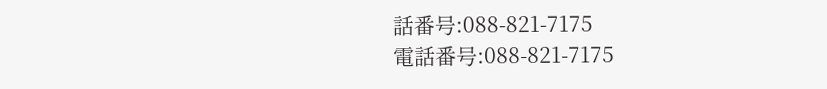話番号:088-821-7175
電話番号:088-821-7175